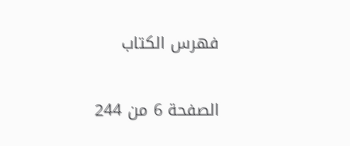فهرس الكتاب

الصفحة 6 من 244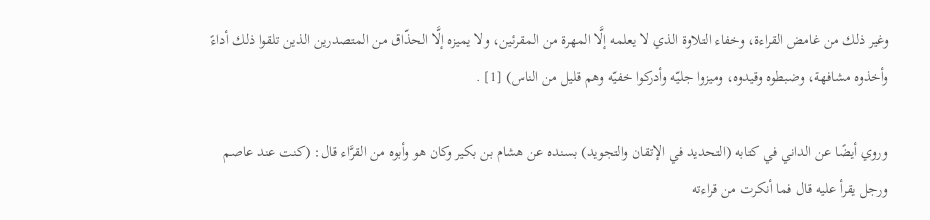وغير ذلك من غامض القراءة، وخفاء التلاوة الذي لا يعلمه إلَّا المهرة من المقرئين، ولا يميزه إلَّا الحذّاق من المتصدرين الذين تلقوا ذلك أداءً وأخذوه مشافهة، وضبطوه وقيدوه، وميزوا جليّه وأدركوا خفيّه وهم قليل من الناس) [1] .

وروي أيضًا عن الداني في كتابه (التحديد في الإتقان والتجويد) بسنده عن هشام بن بكير وكان هو وأبوه من القرَّاء قال: (كنت عند عاصم ورجل يقرأ عليه قال فما أنكرت من قراءته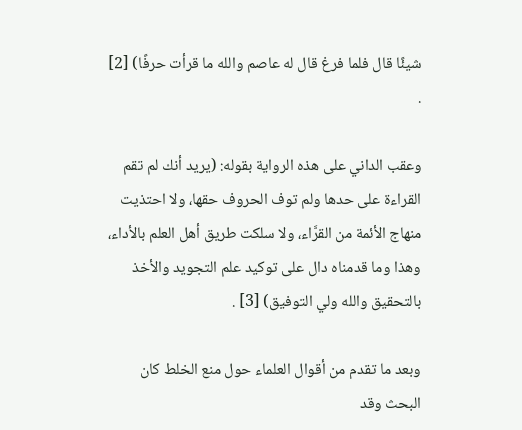شيئًا قال فلما فرغ قال له عاصم والله ما قرأت حرفًا) [2] .

وعقب الداني على هذه الرواية بقوله: (يريد أنك لم تقم القراءة على حدها ولم توف الحروف حقها، ولا احتذيت منهاج الأئمة من القرَّاء، ولا سلكت طريق أهل العلم بالأداء، وهذا وما قدمناه دال على توكيد علم التجويد والأخذ بالتحقيق والله ولي التوفيق) [3] .

وبعد ما تقدم من أقوال العلماء حول منع الخلط كان البحث وقد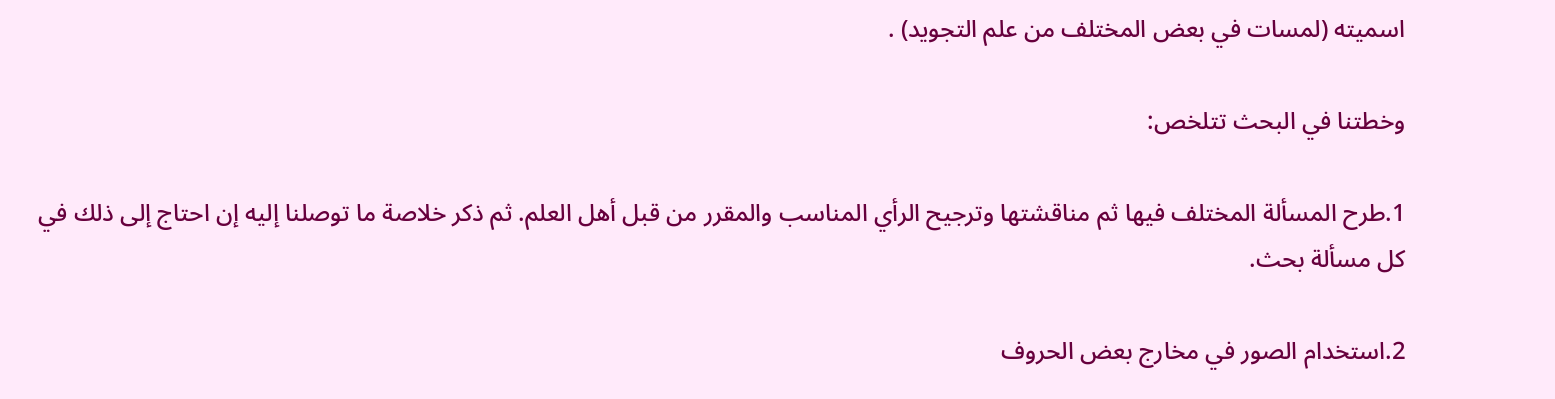اسميته (لمسات في بعض المختلف من علم التجويد) .

وخطتنا في البحث تتلخص:

1.طرح المسألة المختلف فيها ثم مناقشتها وترجيح الرأي المناسب والمقرر من قبل أهل العلم. ثم ذكر خلاصة ما توصلنا إليه إن احتاج إلى ذلك في كل مسألة بحث.

2.استخدام الصور في مخارج بعض الحروف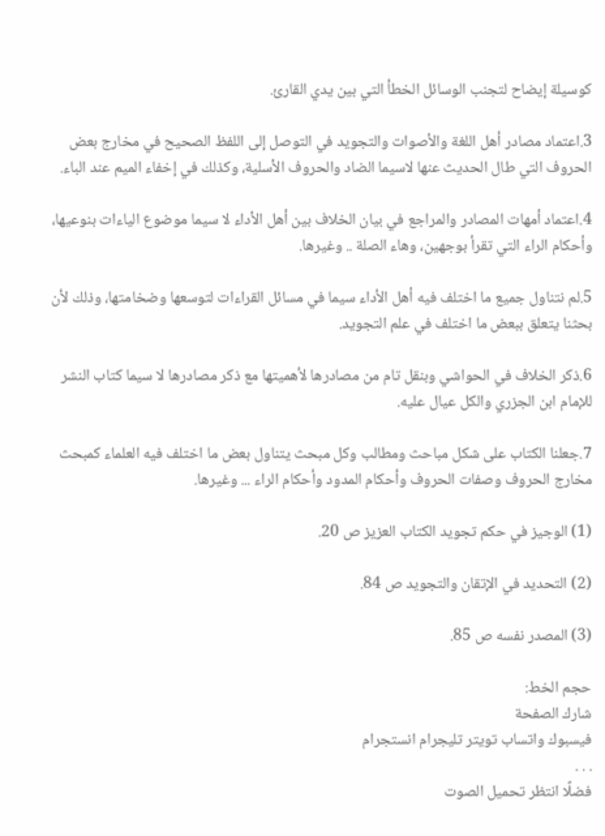كوسيلة إيضاح لتجنب الوسائل الخطأ التي بين يدي القارئ.

3.اعتماد مصادر أهل اللغة والأصوات والتجويد في التوصل إلى اللفظ الصحيح في مخارج بعض الحروف التي طال الحديث عنها لاسيما الضاد والحروف الأسلية، وكذلك في إخفاء الميم عند الباء.

4.اعتماد أمهات المصادر والمراجع في بيان الخلاف بين أهل الأداء لا سيما موضوع الياءات بنوعيها، وأحكام الراء التي تقرأ بوجهين، وهاء الصلة .. وغيرها.

5.لم نتناول جميع ما اختلف فيه أهل الأداء سيما في مسائل القراءات لتوسعها وضخامتها، وذلك لأن بحثنا يتعلق ببعض ما اختلف في علم التجويد.

6.ذكر الخلاف في الحواشي وبنقل تام من مصادرها لأهميتها مع ذكر مصادرها لا سيما كتاب النشر للإمام ابن الجزري والكل عيال عليه.

7.جعلنا الكتاب على شكل مباحث ومطالب وكل مبحث يتناول بعض ما اختلف فيه العلماء كمبحث مخارج الحروف وصفات الحروف وأحكام المدود وأحكام الراء ... وغيرها.

(1) الوجيز في حكم تجويد الكتاب العزيز ص 20.

(2) التحديد في الإتقان والتجويد ص 84.

(3) المصدر نفسه ص 85.

حجم الخط:
شارك الصفحة
فيسبوك واتساب تويتر تليجرام انستجرام
. . .
فضلًا انتظر تحميل الصوت